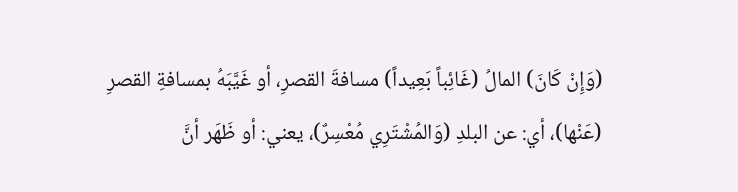(وَإِنْ كَانَ) المالُ (غَائِباً بَعِيداً) مسافةَ القصرِ، أو غَيَّبَهُ بمسافةِ القصرِ (عَنْها)، أي: عن البلدِ (وَالمُشْتَرِي مُعْسِرٌ)، يعني: أو ظَهَر أنَّ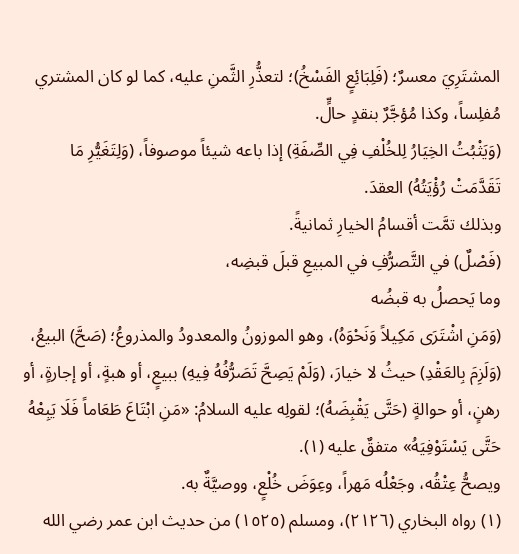المشتَرِيَ معسرٌ؛ (فَلِبَائِعٍ الفَسْخُ)؛ لتعذُّرِ الثَّمنِ عليه، كما لو كان المشتري مُفلِساً، وكذا مُؤجَّرٌ بنقدٍ حالٍّ.
(وَيَثْبُتُ الخِيَارُ لِلخُلْفِ فِي الصِّفَةِ) إذا باعه شيئاً موصوفاً، (وَلِتَغَيُّرِ مَا تَقَدَّمَتْ رُؤْيَتُهُ) العقدَ.
وبذلك تمَّت أقسامُ الخيارِ ثمانيةً.
(فَصْلٌ) في التَّصرُّفِ في المبيعِ قبلَ قبضِه،
وما يَحصلُ به قبضُه
(وَمَنِ اشْتَرَى مَكِيلاً وَنَحْوَهُ)، وهو الموزونُ والمعدودُ والمذروعُ؛ (صَحَّ) البيعُ، (وَلَزِمَ بِالعَقْدِ) حيثُ لا خيارَ، (وَلَمْ يَصِحَّ تَصَرُّفُهُ فِيهِ) ببيعٍ، أو هبةٍ، أو إجارةٍ، أو رهنٍ، أو حوالةٍ (حَتَّى يَقْبِضَهُ)؛ لقولِه عليه السلامُ: «مَنِ ابْتَاعَ طَعَاماً فَلَا يَبِعْهُ حَتَّى يَسْتَوْفِيَهُ» متفقٌ عليه (١).
ويصحُّ عِتْقُه، وجَعْلُه مَهراً، وعِوَضَ خُلْعٍ، ووصيَّةٌ به.
(١) رواه البخاري (٢١٢٦)، ومسلم (١٥٢٥) من حديث ابن عمر رضي الله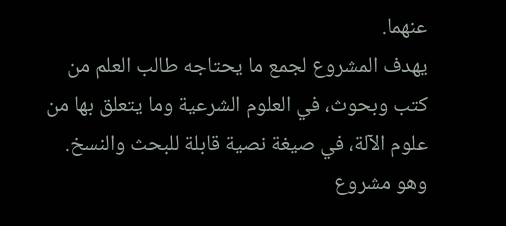عنهما.
يهدف المشروع لجمع ما يحتاجه طالب العلم من كتب وبحوث، في العلوم الشرعية وما يتعلق بها من علوم الآلة، في صيغة نصية قابلة للبحث والنسخ.
وهو مشروع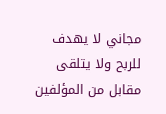مجاني لا يهدف للربح ولا يتلقى مقابل من المؤلفين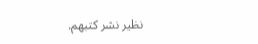نظير نشر كتبهم.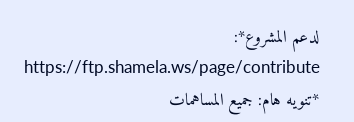لدعم المشروع*: https://ftp.shamela.ws/page/contribute
*تنويه هام: جميع المساهمات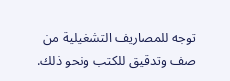توجه للمصاريف التشغيلية من صف وتدقيق للكتب ونحو ذلك.